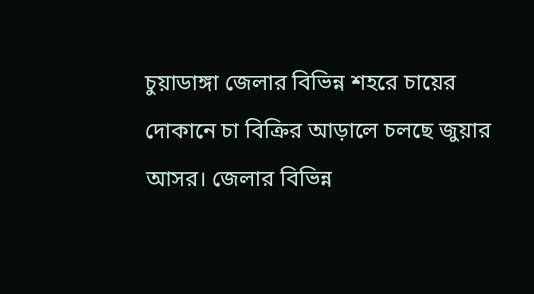চুয়াডাঙ্গা জেলার বিভিন্ন শহরে চায়ের দোকানে চা বিক্রির আড়ালে চলছে জুয়ার আসর। জেলার বিভিন্ন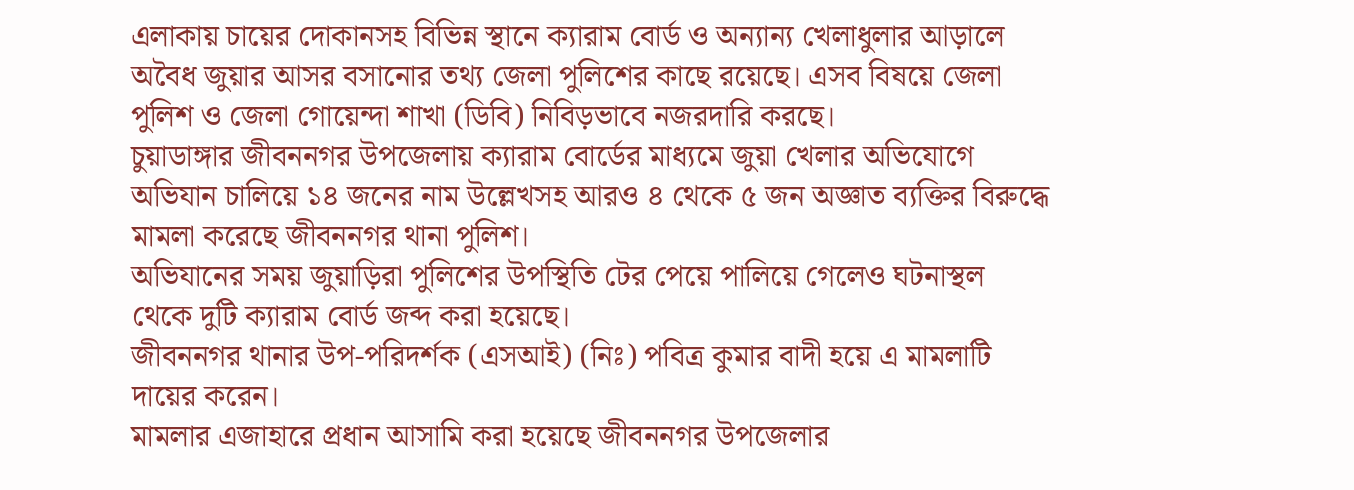এলাকায় চায়ের দোকানসহ বিভিন্ন স্থানে ক্যারাম বোর্ড ও অন্যান্য খেলাধুলার আড়ালে অবৈধ জুয়ার আসর বসানোর তথ্য জেলা পুলিশের কাছে রয়েছে। এসব বিষয়ে জেলা পুলিশ ও জেলা গোয়েন্দা শাখা (ডিবি) নিবিড়ভাবে নজরদারি করছে।
চুয়াডাঙ্গার জীবননগর উপজেলায় ক্যারাম বোর্ডের মাধ্যমে জুয়া খেলার অভিযোগে অভিযান চালিয়ে ১৪ জনের নাম উল্লেখসহ আরও ৪ থেকে ৫ জন অজ্ঞাত ব্যক্তির বিরুদ্ধে মামলা করেছে জীবননগর থানা পুলিশ।
অভিযানের সময় জুয়াড়িরা পুলিশের উপস্থিতি টের পেয়ে পালিয়ে গেলেও ঘটনাস্থল থেকে দুটি ক্যারাম বোর্ড জব্দ করা হয়েছে।
জীবননগর থানার উপ-পরিদর্শক (এসআই) (নিঃ) পবিত্র কুমার বাদী হয়ে এ মামলাটি দায়ের করেন।
মামলার এজাহারে প্রধান আসামি করা হয়েছে জীবননগর উপজেলার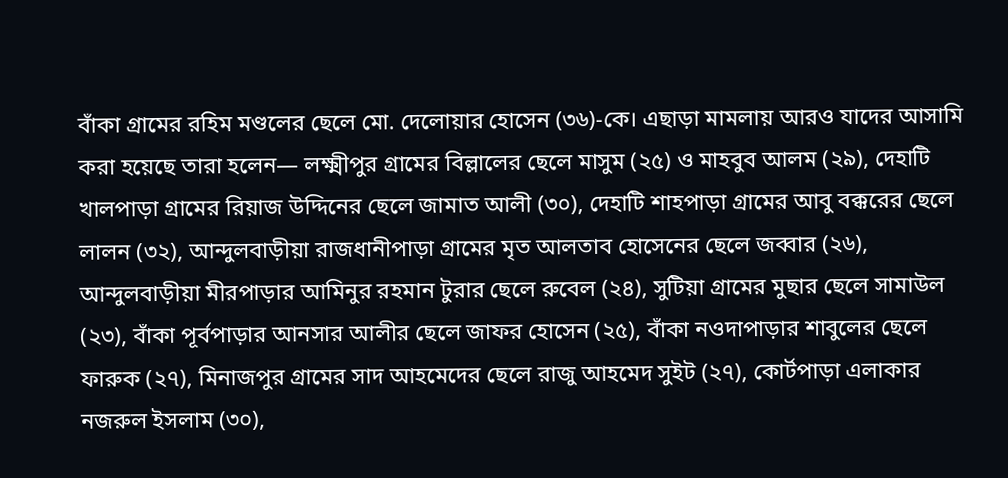বাঁকা গ্রামের রহিম মণ্ডলের ছেলে মো. দেলোয়ার হোসেন (৩৬)-কে। এছাড়া মামলায় আরও যাদের আসামি করা হয়েছে তারা হলেন— লক্ষ্মীপুর গ্রামের বিল্লালের ছেলে মাসুম (২৫) ও মাহবুব আলম (২৯), দেহাটি খালপাড়া গ্রামের রিয়াজ উদ্দিনের ছেলে জামাত আলী (৩০), দেহাটি শাহপাড়া গ্রামের আবু বক্করের ছেলে লালন (৩২), আন্দুলবাড়ীয়া রাজধানীপাড়া গ্রামের মৃত আলতাব হোসেনের ছেলে জব্বার (২৬), আন্দুলবাড়ীয়া মীরপাড়ার আমিনুর রহমান টুরার ছেলে রুবেল (২৪), সুটিয়া গ্রামের মুছার ছেলে সামাউল (২৩), বাঁকা পূর্বপাড়ার আনসার আলীর ছেলে জাফর হোসেন (২৫), বাঁকা নওদাপাড়ার শাবুলের ছেলে ফারুক (২৭), মিনাজপুর গ্রামের সাদ আহমেদের ছেলে রাজু আহমেদ সুইট (২৭), কোর্টপাড়া এলাকার নজরুল ইসলাম (৩০),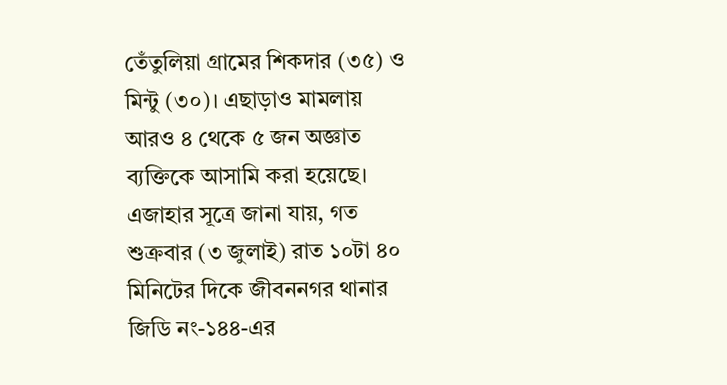তেঁতুলিয়া গ্রামের শিকদার (৩৫) ও মিন্টু (৩০)। এছাড়াও মামলায় আরও ৪ থেকে ৫ জন অজ্ঞাত ব্যক্তিকে আসামি করা হয়েছে।
এজাহার সূত্রে জানা যায়, গত শুক্রবার (৩ জুলাই) রাত ১০টা ৪০ মিনিটের দিকে জীবননগর থানার জিডি নং-১৪৪-এর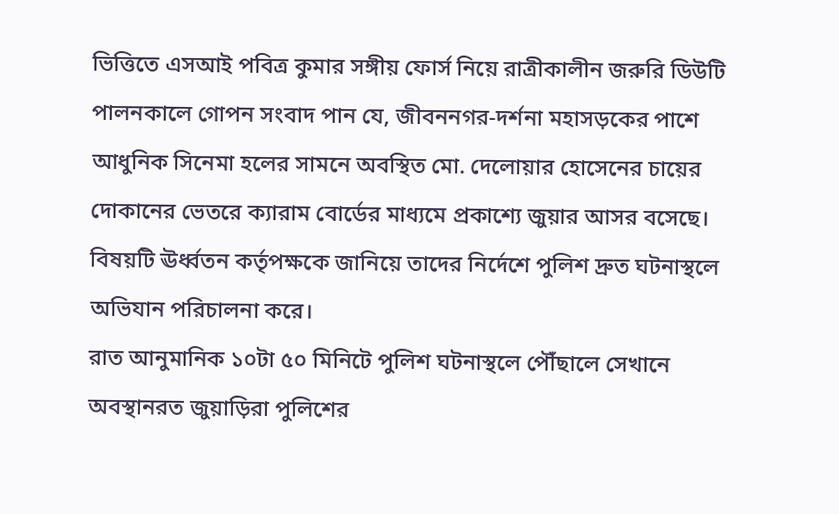ভিত্তিতে এসআই পবিত্র কুমার সঙ্গীয় ফোর্স নিয়ে রাত্রীকালীন জরুরি ডিউটি পালনকালে গোপন সংবাদ পান যে, জীবননগর-দর্শনা মহাসড়কের পাশে আধুনিক সিনেমা হলের সামনে অবস্থিত মো. দেলোয়ার হোসেনের চায়ের দোকানের ভেতরে ক্যারাম বোর্ডের মাধ্যমে প্রকাশ্যে জুয়ার আসর বসেছে। বিষয়টি ঊর্ধ্বতন কর্তৃপক্ষকে জানিয়ে তাদের নির্দেশে পুলিশ দ্রুত ঘটনাস্থলে অভিযান পরিচালনা করে।
রাত আনুমানিক ১০টা ৫০ মিনিটে পুলিশ ঘটনাস্থলে পৌঁছালে সেখানে অবস্থানরত জুয়াড়িরা পুলিশের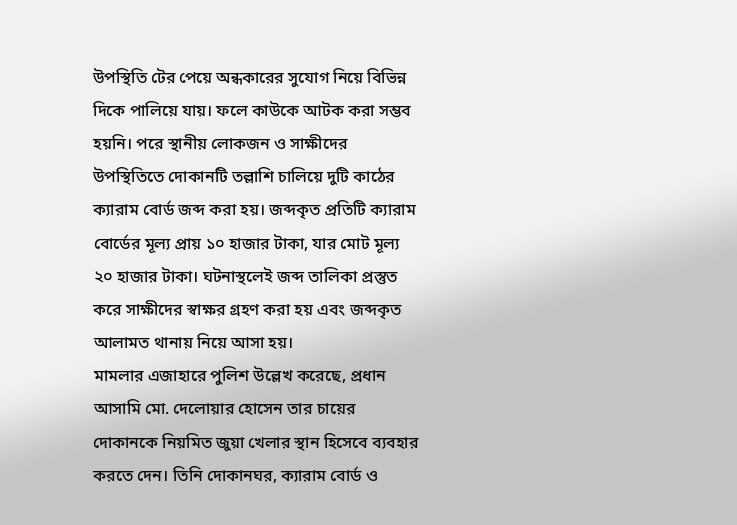উপস্থিতি টের পেয়ে অন্ধকারের সুযোগ নিয়ে বিভিন্ন দিকে পালিয়ে যায়। ফলে কাউকে আটক করা সম্ভব হয়নি। পরে স্থানীয় লোকজন ও সাক্ষীদের উপস্থিতিতে দোকানটি তল্লাশি চালিয়ে দুটি কাঠের ক্যারাম বোর্ড জব্দ করা হয়। জব্দকৃত প্রতিটি ক্যারাম বোর্ডের মূল্য প্রায় ১০ হাজার টাকা, যার মোট মূল্য ২০ হাজার টাকা। ঘটনাস্থলেই জব্দ তালিকা প্রস্তুত করে সাক্ষীদের স্বাক্ষর গ্রহণ করা হয় এবং জব্দকৃত আলামত থানায় নিয়ে আসা হয়।
মামলার এজাহারে পুলিশ উল্লেখ করেছে, প্রধান আসামি মো. দেলোয়ার হোসেন তার চায়ের দোকানকে নিয়মিত জুয়া খেলার স্থান হিসেবে ব্যবহার করতে দেন। তিনি দোকানঘর, ক্যারাম বোর্ড ও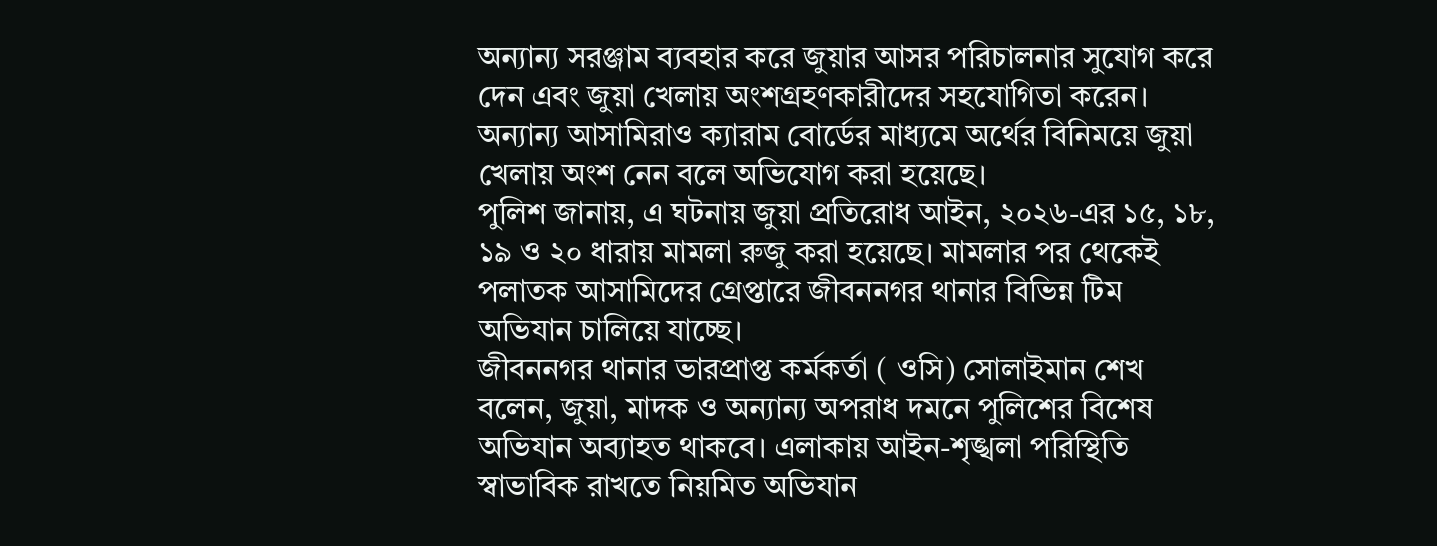অন্যান্য সরঞ্জাম ব্যবহার করে জুয়ার আসর পরিচালনার সুযোগ করে দেন এবং জুয়া খেলায় অংশগ্রহণকারীদের সহযোগিতা করেন। অন্যান্য আসামিরাও ক্যারাম বোর্ডের মাধ্যমে অর্থের বিনিময়ে জুয়া খেলায় অংশ নেন বলে অভিযোগ করা হয়েছে।
পুলিশ জানায়, এ ঘটনায় জুয়া প্রতিরোধ আইন, ২০২৬-এর ১৫, ১৮, ১৯ ও ২০ ধারায় মামলা রুজু করা হয়েছে। মামলার পর থেকেই পলাতক আসামিদের গ্রেপ্তারে জীবননগর থানার বিভিন্ন টিম অভিযান চালিয়ে যাচ্ছে।
জীবননগর থানার ভারপ্রাপ্ত কর্মকর্তা ( ওসি) সোলাইমান শেখ বলেন, জুয়া, মাদক ও অন্যান্য অপরাধ দমনে পুলিশের বিশেষ অভিযান অব্যাহত থাকবে। এলাকায় আইন-শৃঙ্খলা পরিস্থিতি স্বাভাবিক রাখতে নিয়মিত অভিযান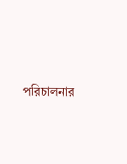পরিচালনার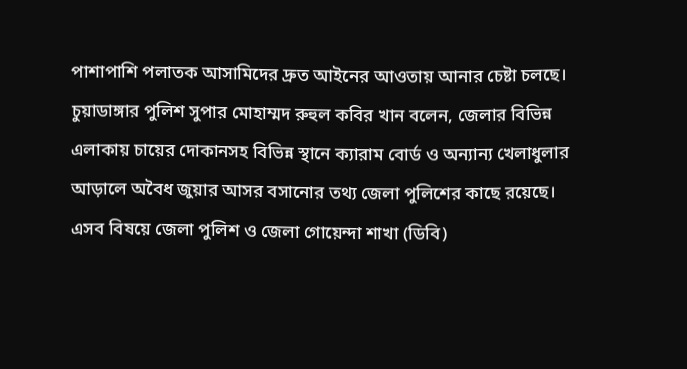পাশাপাশি পলাতক আসামিদের দ্রুত আইনের আওতায় আনার চেষ্টা চলছে।
চুয়াডাঙ্গার পুলিশ সুপার মোহাম্মদ রুহুল কবির খান বলেন, জেলার বিভিন্ন এলাকায় চায়ের দোকানসহ বিভিন্ন স্থানে ক্যারাম বোর্ড ও অন্যান্য খেলাধুলার আড়ালে অবৈধ জুয়ার আসর বসানোর তথ্য জেলা পুলিশের কাছে রয়েছে। এসব বিষয়ে জেলা পুলিশ ও জেলা গোয়েন্দা শাখা (ডিবি)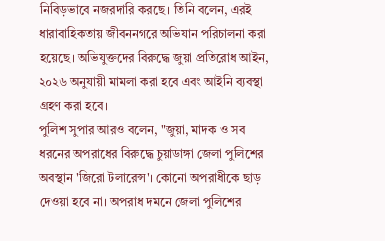নিবিড়ভাবে নজরদারি করছে। তিনি বলেন, এরই ধারাবাহিকতায় জীবননগরে অভিযান পরিচালনা করা হয়েছে। অভিযুক্তদের বিরুদ্ধে জুয়া প্রতিরোধ আইন, ২০২৬ অনুযায়ী মামলা করা হবে এবং আইনি ব্যবস্থা গ্রহণ করা হবে।
পুলিশ সুপার আরও বলেন, "জুয়া, মাদক ও সব ধরনের অপরাধের বিরুদ্ধে চুয়াডাঙ্গা জেলা পুলিশের অবস্থান 'জিরো টলারেন্স'। কোনো অপরাধীকে ছাড় দেওয়া হবে না। অপরাধ দমনে জেলা পুলিশের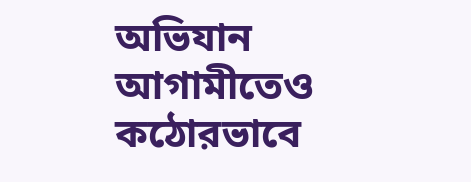অভিযান আগামীতেও কঠোরভাবে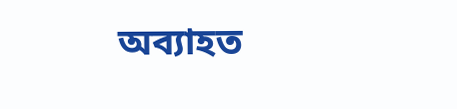অব্যাহত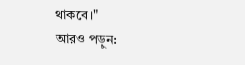থাকবে।"
আরও পড়ুন: